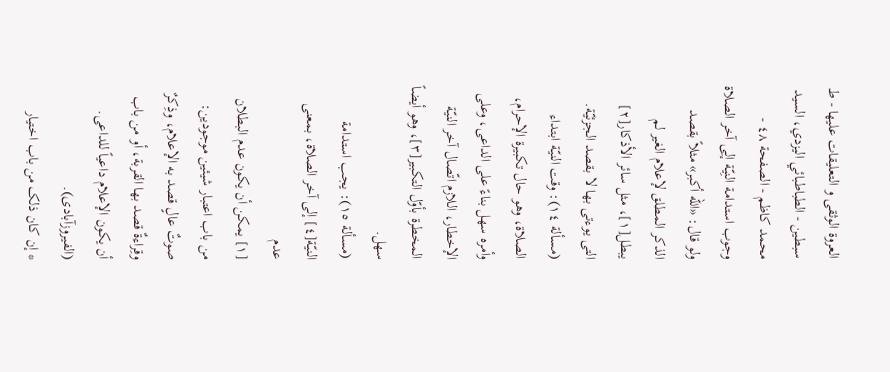العروة الوثقی و التعليقات عليها - ط سبطین - الطباطبائي اليزدي، السيد محمد كاظم - الصفحة ٤٨ - وجوب استدامة النِیّة إلِی آخر الصلاة
ولو قال: «اللّه أکبر» مثلاً بقصد الذکر المطلق لإعلام الغیر لم یبطل[١]، مثل سائر الأذکار[٢] التی یوءتی بها لا بقصد الجزئیّة.
(مسألة ١٤): وقت النیّة ابتداء الصلاة، وهو حال تکبیرة الإحرام، وأمره سهل بناءً علی الداعی، وعلی الإخطار، اللازم اتّصال آخر النیّة المخطرة بأوّل التکبیر[٣]، وهو أیضاً سهل.
(مسألة ١٥): یجب استدامة النیّة[٤] إلی آخر الصلاة، بمعنی عدم
[١] یمکن أن یکون عدم البطلان من باب اعتبار شیئین موجودین: صوتٌ عالٍ قصد به الإعلام، وذِکرٌ وقِراءةٌ قصد بها القربة، أو من باب أن یکون الإعلام داعیاً للداعی. (الفیروزآبادی).
* إن کان ذلک من باب اختیار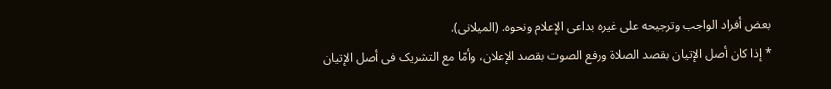بعض أفراد الواجب وترجیحه علی غیره بداعی الإعلام ونحوه. (المیلانی).
* إذا کان أصل الإتیان بقصد الصلاة ورفع الصوت بقصد الإعلان، وأمّا مع التشریک فی أصل الإتیان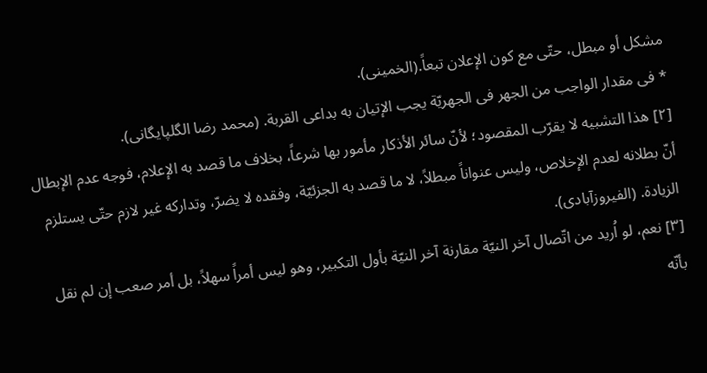مشکل أو مبطل، حتّی مع کون الإعلان تبعاً.(الخمینی).
* فی مقدار الواجب من الجهر فی الجهریّة یجب الإتیان به بداعی القربة. (محمد رضا الگلپایگانی).
[٢] هذا التشبیه لا یقرّب المقصود؛ لأنّ سائر الأذکار مأمور بها شرعاً، بخلاف ما قصد به الإعلام، فوجه عدم الإبطال أنّ بطلانه لعدم الإخلاص، ولیس عنواناً مبطلاً، لا ما قصد به الجزئیّة، وفقده لا یضرّ، وتدارکه غیر لازم حتّی یستلزم الزیادة. (الفیروزآبادی).
[٣] نعم، لو اُرید من اتّصال آخر النیّة مقارنة آخر النیّة بأول التکبیر، وهو لیس أمراً سهلاً، بل أمر صعب إن لم نقل بأنّه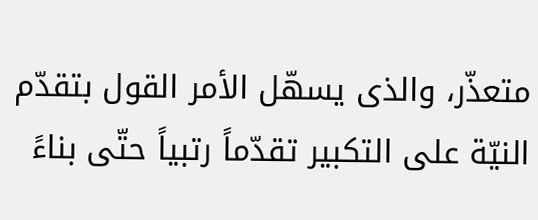متعذّر، والذی یسهّل الأمر القول بتقدّم النیّة علی التکبیر تقدّماً رتبیاً حتّی بناءً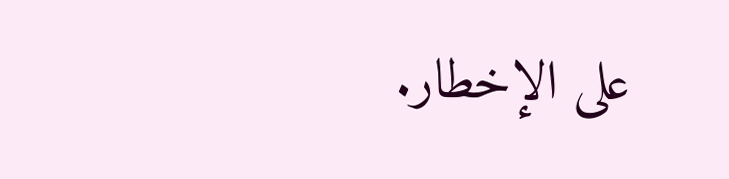علی الإخطار.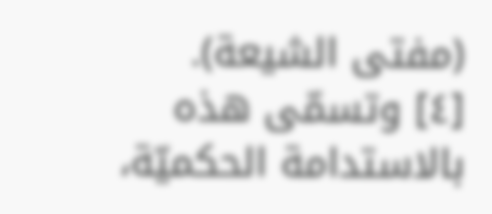(مفتی الشیعة).
[٤] وتسمّی هذه بالاستدامة الحکمیّة،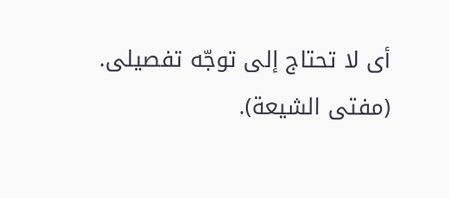أی لا تحتاج إلی توجّه تفصیلی. (مفتی الشیعة).